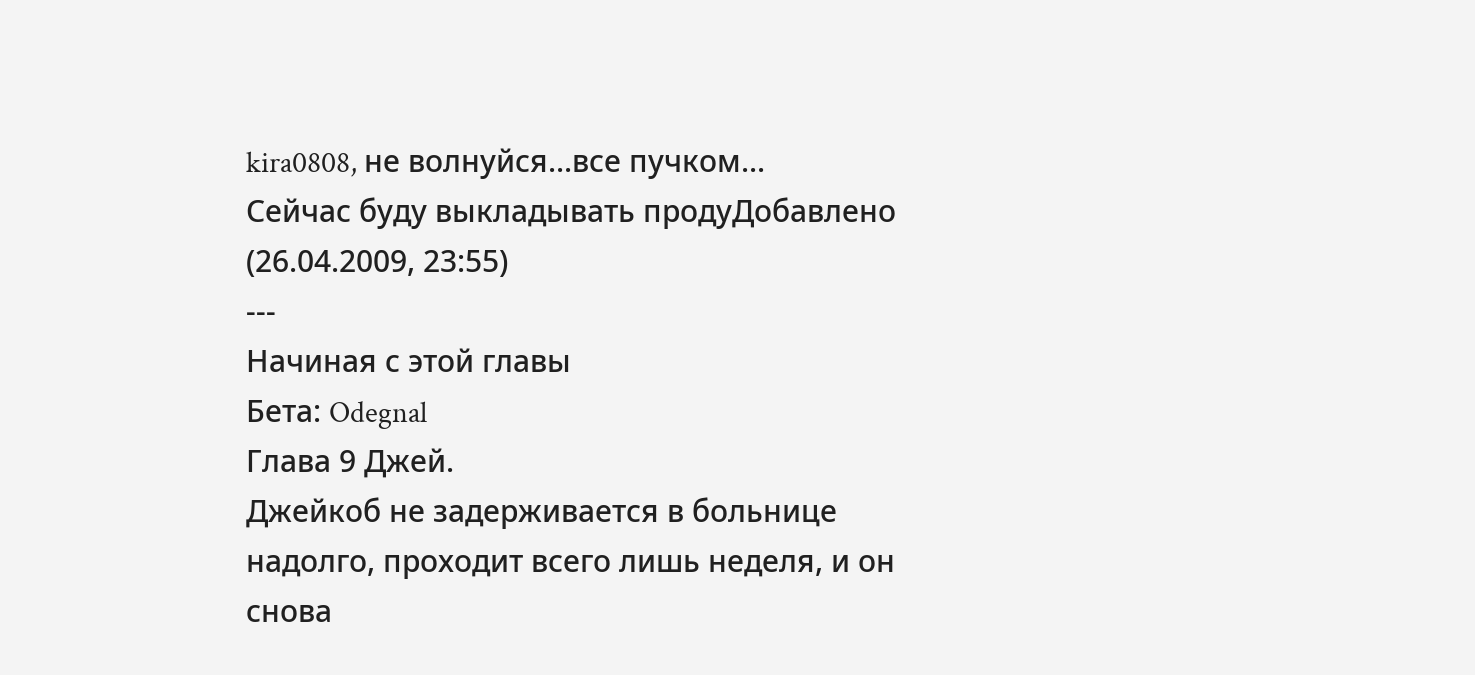kira0808, не волнуйся...все пучком...
Сейчас буду выкладывать продуДобавлено (26.04.2009, 23:55)
---
Начиная с этой главы
Бета: Odegnal
Глава 9 Джей.
Джейкоб не задерживается в больнице надолго, проходит всего лишь неделя, и он снова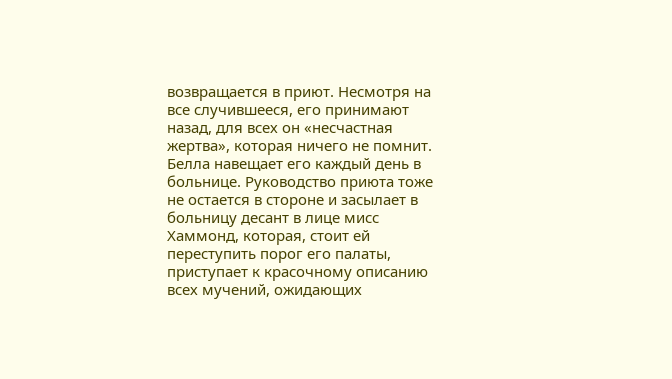возвращается в приют. Несмотря на все случившееся, его принимают назад, для всех он «несчастная жертва», которая ничего не помнит.
Белла навещает его каждый день в больнице. Руководство приюта тоже не остается в стороне и засылает в больницу десант в лице мисс Хаммонд, которая, стоит ей переступить порог его палаты, приступает к красочному описанию всех мучений, ожидающих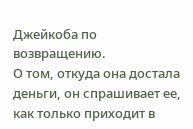Джейкоба по возвращению.
О том, откуда она достала деньги, он спрашивает ее, как только приходит в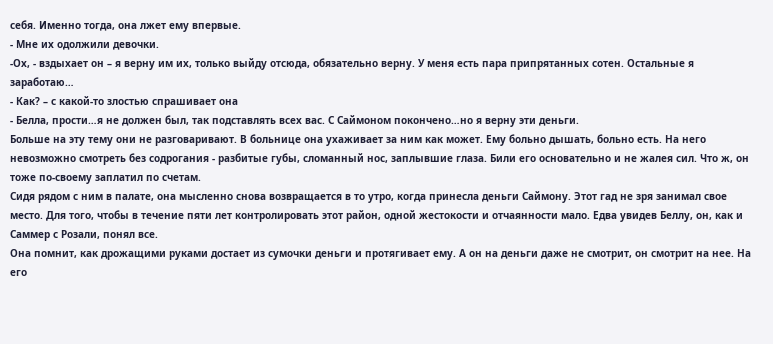себя. Именно тогда, она лжет ему впервые.
- Мне их одолжили девочки.
-Ох, - вздыхает он – я верну им их, только выйду отсюда, обязательно верну. У меня есть пара припрятанных сотен. Остальные я заработаю…
- Как? – с какой-то злостью спрашивает она
- Белла, прости…я не должен был, так подставлять всех вас. С Саймоном покончено…но я верну эти деньги.
Больше на эту тему они не разговаривают. В больнице она ухаживает за ним как может. Ему больно дышать, больно есть. На него невозможно смотреть без содрогания - разбитые губы, сломанный нос, заплывшие глаза. Били его основательно и не жалея сил. Что ж, он тоже по-своему заплатил по счетам.
Сидя рядом с ним в палате, она мысленно снова возвращается в то утро, когда принесла деньги Саймону. Этот гад не зря занимал свое место. Для того, чтобы в течение пяти лет контролировать этот район, одной жестокости и отчаянности мало. Едва увидев Беллу, он, как и Саммер с Розали, понял все.
Она помнит, как дрожащими руками достает из сумочки деньги и протягивает ему. А он на деньги даже не смотрит, он смотрит на нее. На его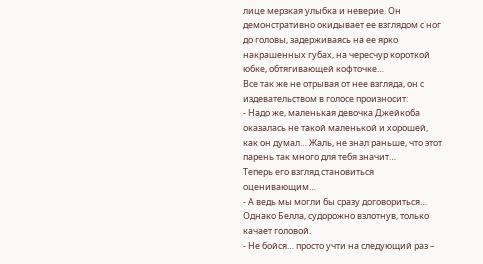лице мерзкая улыбка и неверие. Он демонстративно окидывает ее взглядом с ног до головы, задерживаясь на ее ярко накрашенных губах, на чересчур короткой юбке, обтягивающей кофточке…
Все так же не отрывая от нее взгляда, он с издевательством в голосе произносит:
- Надо же, маленькая девочка Джейкоба оказалась не такой маленькой и хорошей, как он думал… Жаль, не знал раньше, что этот парень так много для тебя значит…
Теперь его взгляд становиться оценивающим…
- А ведь мы могли бы сразу договориться…
Однако Белла, судорожно взлотнув, только качает головой.
- Не бойся… просто учти на следующий раз –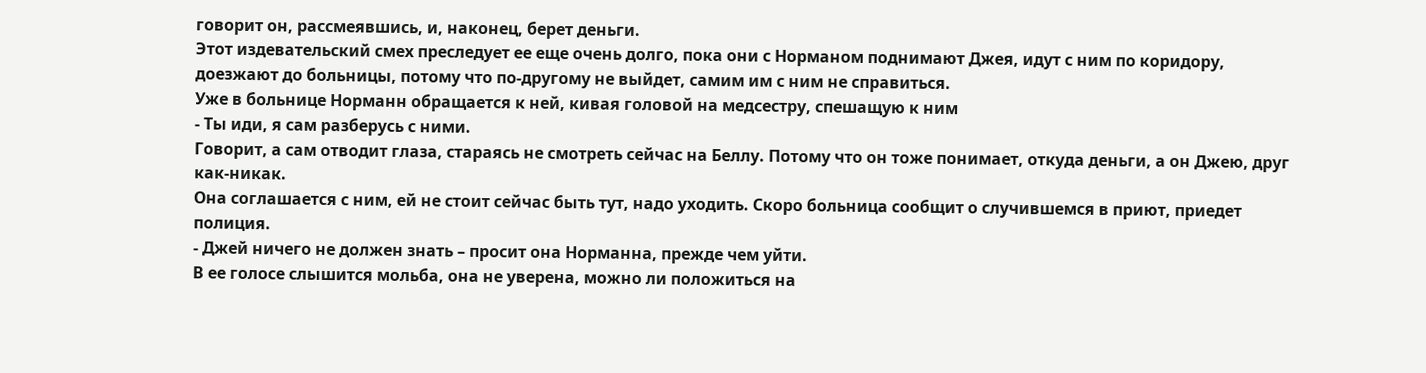говорит он, рассмеявшись, и, наконец, берет деньги.
Этот издевательский смех преследует ее еще очень долго, пока они с Норманом поднимают Джея, идут с ним по коридору, доезжают до больницы, потому что по-другому не выйдет, самим им с ним не справиться.
Уже в больнице Норманн обращается к ней, кивая головой на медсестру, спешащую к ним
- Ты иди, я сам разберусь с ними.
Говорит, а сам отводит глаза, стараясь не смотреть сейчас на Беллу. Потому что он тоже понимает, откуда деньги, а он Джею, друг как-никак.
Она соглашается с ним, ей не стоит сейчас быть тут, надо уходить. Скоро больница сообщит о случившемся в приют, приедет полиция.
- Джей ничего не должен знать – просит она Норманна, прежде чем уйти.
В ее голосе слышится мольба, она не уверена, можно ли положиться на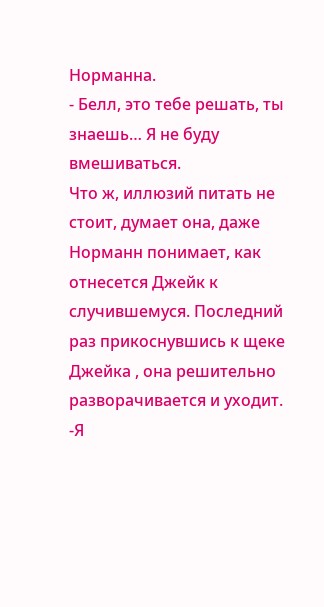Норманна.
- Белл, это тебе решать, ты знаешь… Я не буду вмешиваться.
Что ж, иллюзий питать не стоит, думает она, даже Норманн понимает, как отнесется Джейк к случившемуся. Последний раз прикоснувшись к щеке Джейка , она решительно разворачивается и уходит.
-Я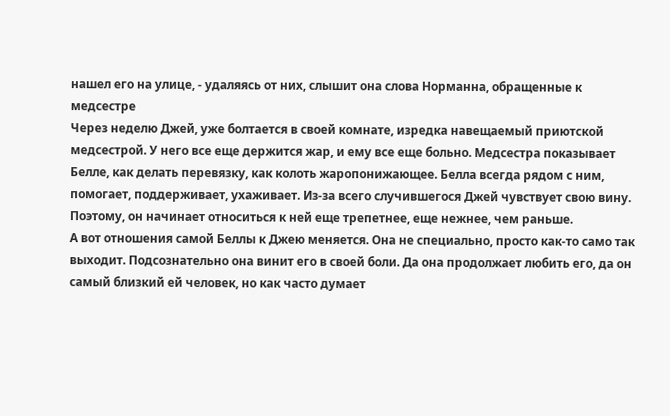нашел его на улице, - удаляясь от них, слышит она слова Норманна, обращенные к медсестре
Через неделю Джей, уже болтается в своей комнате, изредка навещаемый приютской медсестрой. У него все еще держится жар, и ему все еще больно. Медсестра показывает Белле, как делать перевязку, как колоть жаропонижающее. Белла всегда рядом с ним, помогает, поддерживает, ухаживает. Из-за всего случившегося Джей чувствует свою вину. Поэтому, он начинает относиться к ней еще трепетнее, еще нежнее, чем раньше.
А вот отношения самой Беллы к Джею меняется. Она не специально, просто как-то само так выходит. Подсознательно она винит его в своей боли. Да она продолжает любить его, да он самый близкий ей человек, но как часто думает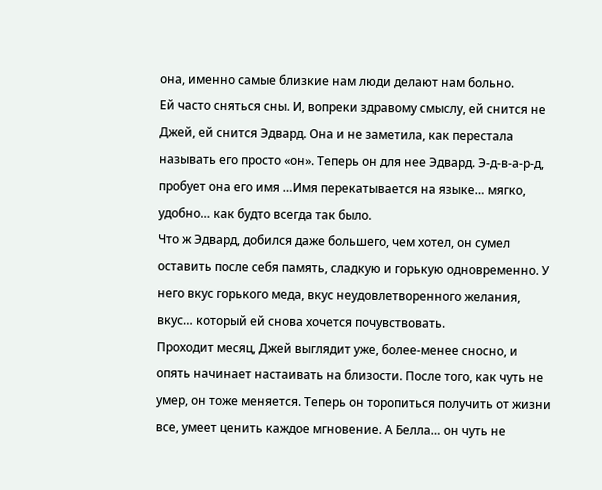она, именно самые близкие нам люди делают нам больно.
Ей часто сняться сны. И, вопреки здравому смыслу, ей снится не Джей, ей снится Эдвард. Она и не заметила, как перестала называть его просто «он». Теперь он для нее Эдвард. Э-д-в-а-р-д, пробует она его имя …Имя перекатывается на языке… мягко, удобно… как будто всегда так было.
Что ж Эдвард, добился даже большего, чем хотел, он сумел оставить после себя память, сладкую и горькую одновременно. У него вкус горького меда, вкус неудовлетворенного желания, вкус… который ей снова хочется почувствовать.
Проходит месяц, Джей выглядит уже, более-менее сносно, и опять начинает настаивать на близости. После того, как чуть не умер, он тоже меняется. Теперь он торопиться получить от жизни все, умеет ценить каждое мгновение. А Белла… он чуть не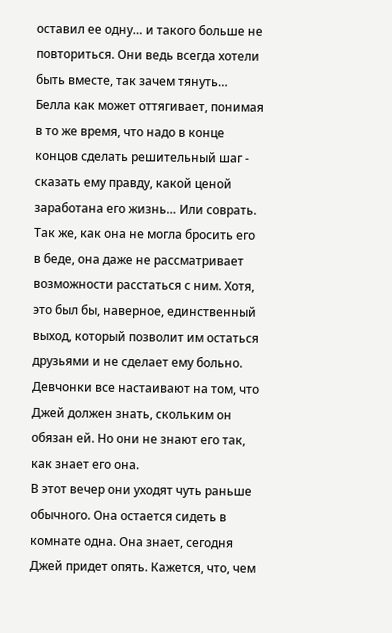оставил ее одну… и такого больше не повториться. Они ведь всегда хотели быть вместе, так зачем тянуть…
Белла как может оттягивает, понимая в то же время, что надо в конце концов сделать решительный шаг - сказать ему правду, какой ценой заработана его жизнь… Или соврать. Так же, как она не могла бросить его в беде, она даже не рассматривает возможности расстаться с ним. Хотя, это был бы, наверное, единственный выход, который позволит им остаться друзьями и не сделает ему больно.
Девчонки все настаивают на том, что Джей должен знать, скольким он обязан ей. Но они не знают его так, как знает его она.
В этот вечер они уходят чуть раньше обычного. Она остается сидеть в комнате одна. Она знает, сегодня Джей придет опять. Кажется, что, чем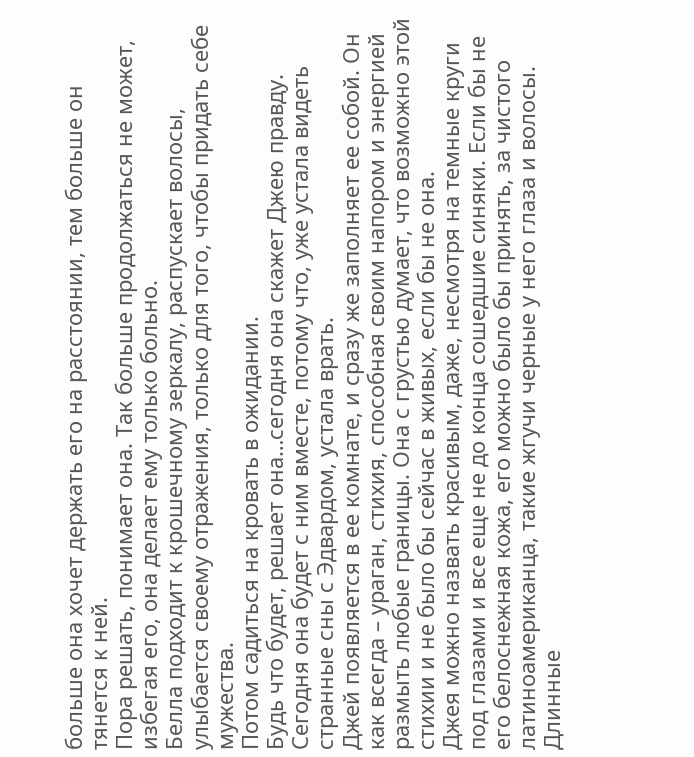больше она хочет держать его на расстоянии, тем больше он тянется к ней.
Пора решать, понимает она. Так больше продолжаться не может, избегая его, она делает ему только больно.
Белла подходит к крошечному зеркалу, распускает волосы, улыбается своему отражения, только для того, чтобы придать себе мужества.
Потом садиться на кровать в ожидании.
Будь что будет, решает она…сегодня она скажет Джею правду. Сегодня она будет с ним вместе, потому что, уже устала видеть странные сны с Эдвардом, устала врать.
Джей появляется в ее комнате, и сразу же заполняет ее собой. Он как всегда – ураган, стихия, способная своим напором и энергией размыть любые границы. Она с грустью думает, что возможно этой стихии и не было бы сейчас в живых, если бы не она.
Джея можно назвать красивым, даже, несмотря на темные круги под глазами и все еще не до конца сошедшие синяки. Если бы не его белоснежная кожа, его можно было бы принять, за чистого латиноамериканца, такие жгучи черные у него глаза и волосы. Длинные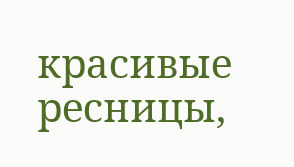красивые ресницы,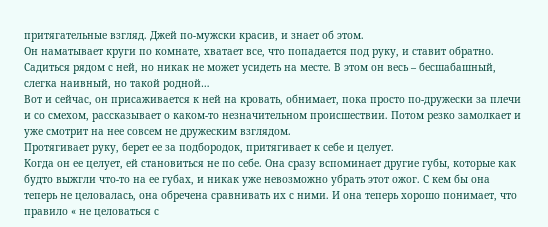притягательные взгляд. Джей по-мужски красив, и знает об этом.
Он наматывает круги по комнате, хватает все, что попадается под руку, и ставит обратно. Садиться рядом с ней, но никак не может усидеть на месте. В этом он весь – бесшабашный, слегка наивный, но такой родной…
Вот и сейчас, он присаживается к ней на кровать, обнимает, пока просто по-дружески за плечи и со смехом, рассказывает о каком-то незначительном происшествии. Потом резко замолкает и уже смотрит на нее совсем не дружеским взглядом.
Протягивает руку, берет ее за подбородок, притягивает к себе и целует.
Когда он ее целует, ей становиться не по себе. Она сразу вспоминает другие губы, которые как будто выжгли что-то на ее губах, и никак уже невозможно убрать этот ожог. С кем бы она теперь не целовалась, она обречена сравнивать их с ними. И она теперь хорошо понимает, что правило « не целоваться с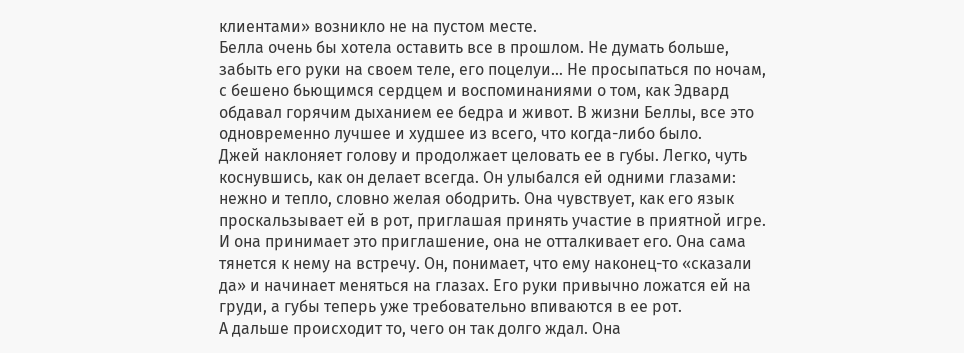клиентами» возникло не на пустом месте.
Белла очень бы хотела оставить все в прошлом. Не думать больше, забыть его руки на своем теле, его поцелуи… Не просыпаться по ночам, с бешено бьющимся сердцем и воспоминаниями о том, как Эдвард обдавал горячим дыханием ее бедра и живот. В жизни Беллы, все это одновременно лучшее и худшее из всего, что когда-либо было.
Джей наклоняет голову и продолжает целовать ее в губы. Легко, чуть коснувшись, как он делает всегда. Он улыбался ей одними глазами: нежно и тепло, словно желая ободрить. Она чувствует, как его язык проскальзывает ей в рот, приглашая принять участие в приятной игре. И она принимает это приглашение, она не отталкивает его. Она сама тянется к нему на встречу. Он, понимает, что ему наконец-то «сказали да» и начинает меняться на глазах. Его руки привычно ложатся ей на груди, а губы теперь уже требовательно впиваются в ее рот.
А дальше происходит то, чего он так долго ждал. Она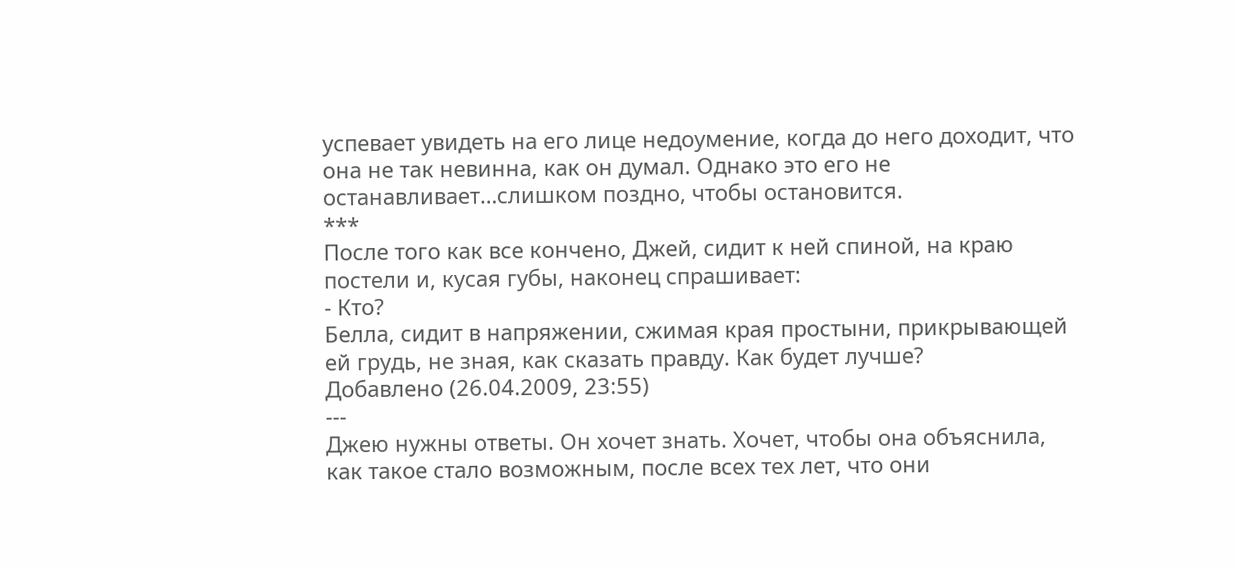успевает увидеть на его лице недоумение, когда до него доходит, что она не так невинна, как он думал. Однако это его не останавливает…слишком поздно, чтобы остановится.
***
После того как все кончено, Джей, сидит к ней спиной, на краю постели и, кусая губы, наконец спрашивает:
- Кто?
Белла, сидит в напряжении, сжимая края простыни, прикрывающей ей грудь, не зная, как сказать правду. Как будет лучше?
Добавлено (26.04.2009, 23:55)
---
Джею нужны ответы. Он хочет знать. Хочет, чтобы она объяснила, как такое стало возможным, после всех тех лет, что они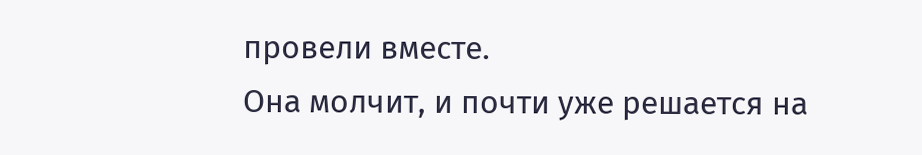провели вместе.
Она молчит, и почти уже решается на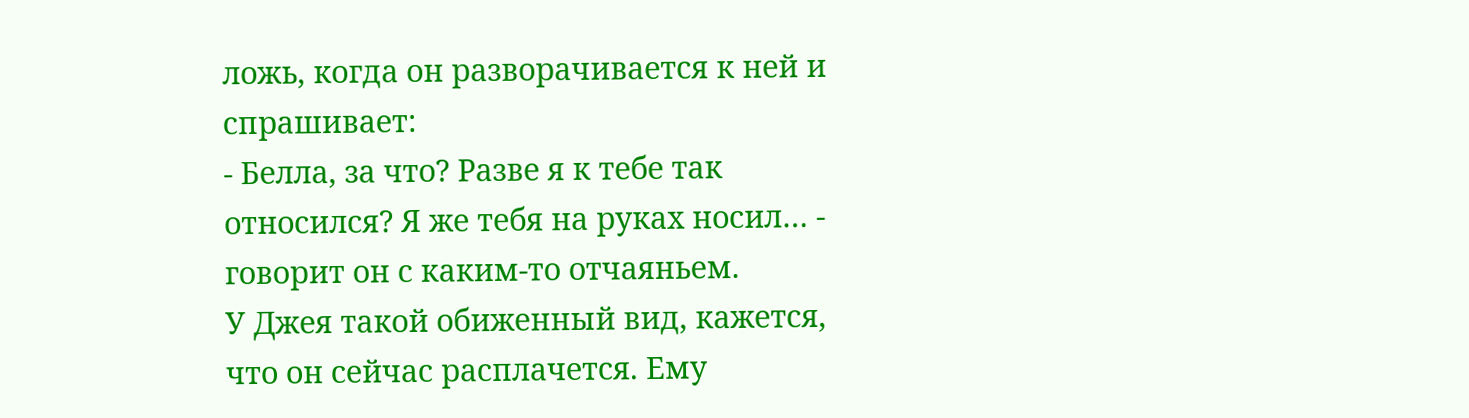ложь, когда он разворачивается к ней и спрашивает:
- Белла, за что? Разве я к тебе так относился? Я же тебя на руках носил… - говорит он с каким-то отчаяньем.
У Джея такой обиженный вид, кажется, что он сейчас расплачется. Ему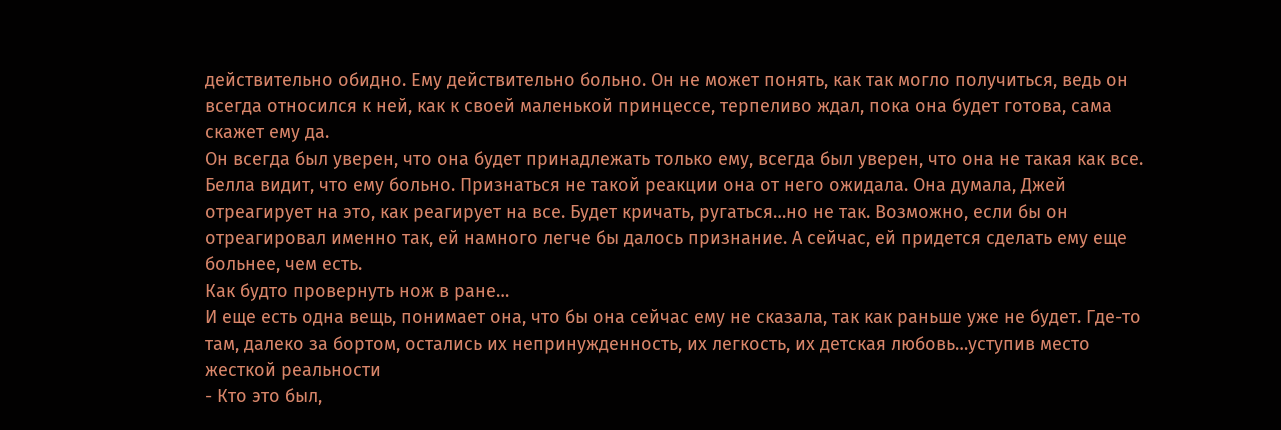действительно обидно. Ему действительно больно. Он не может понять, как так могло получиться, ведь он всегда относился к ней, как к своей маленькой принцессе, терпеливо ждал, пока она будет готова, сама скажет ему да.
Он всегда был уверен, что она будет принадлежать только ему, всегда был уверен, что она не такая как все.
Белла видит, что ему больно. Признаться не такой реакции она от него ожидала. Она думала, Джей отреагирует на это, как реагирует на все. Будет кричать, ругаться…но не так. Возможно, если бы он отреагировал именно так, ей намного легче бы далось признание. А сейчас, ей придется сделать ему еще больнее, чем есть.
Как будто провернуть нож в ране…
И еще есть одна вещь, понимает она, что бы она сейчас ему не сказала, так как раньше уже не будет. Где-то там, далеко за бортом, остались их непринужденность, их легкость, их детская любовь…уступив место жесткой реальности
- Кто это был,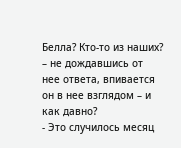Белла? Кто-то из наших? – не дождавшись от нее ответа, впивается он в нее взглядом – и как давно?
- Это случилось месяц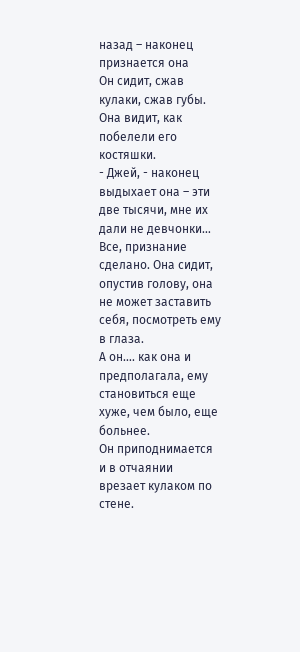назад – наконец признается она
Он сидит, сжав кулаки, сжав губы. Она видит, как побелели его костяшки.
- Джей, - наконец выдыхает она – эти две тысячи, мне их дали не девчонки…
Все, признание сделано. Она сидит, опустив голову, она не может заставить себя, посмотреть ему в глаза.
А он…. как она и предполагала, ему становиться еще хуже, чем было, еще больнее.
Он приподнимается и в отчаянии врезает кулаком по стене.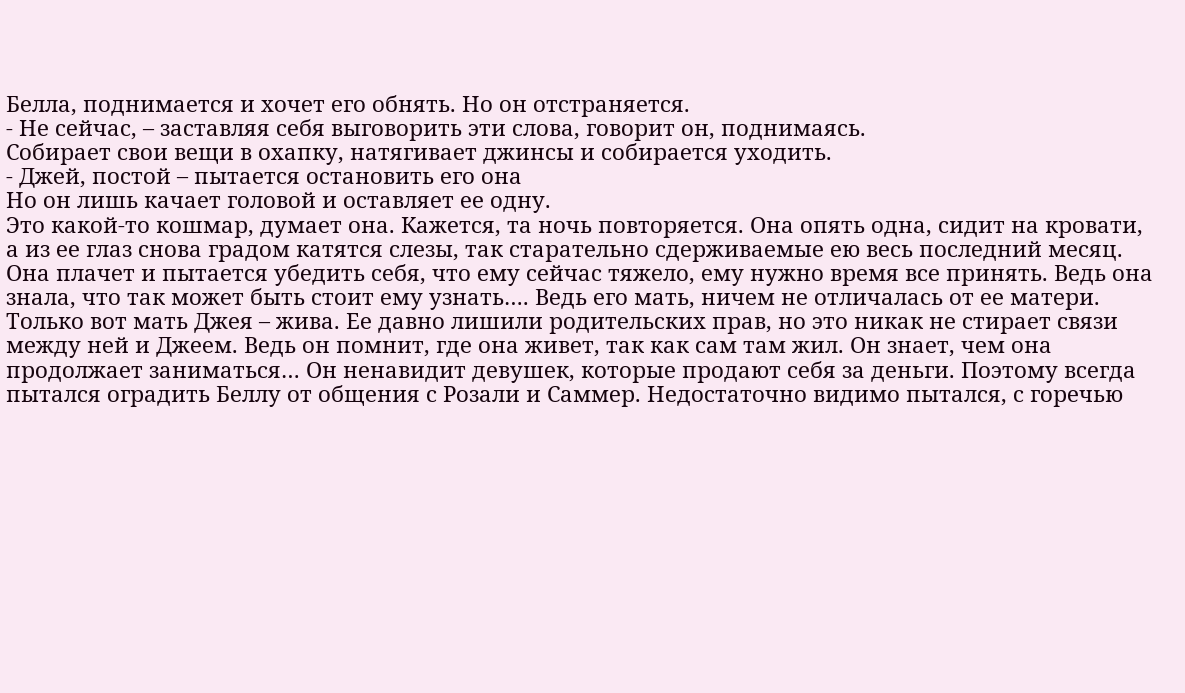Белла, поднимается и хочет его обнять. Но он отстраняется.
- Не сейчас, – заставляя себя выговорить эти слова, говорит он, поднимаясь.
Собирает свои вещи в охапку, натягивает джинсы и собирается уходить.
- Джей, постой – пытается остановить его она
Но он лишь качает головой и оставляет ее одну.
Это какой-то кошмар, думает она. Кажется, та ночь повторяется. Она опять одна, сидит на кровати, а из ее глаз снова градом катятся слезы, так старательно сдерживаемые ею весь последний месяц.
Она плачет и пытается убедить себя, что ему сейчас тяжело, ему нужно время все принять. Ведь она знала, что так может быть стоит ему узнать…. Ведь его мать, ничем не отличалась от ее матери.
Только вот мать Джея – жива. Ее давно лишили родительских прав, но это никак не стирает связи между ней и Джеем. Ведь он помнит, где она живет, так как сам там жил. Он знает, чем она продолжает заниматься… Он ненавидит девушек, которые продают себя за деньги. Поэтому всегда пытался оградить Беллу от общения с Розали и Саммер. Недостаточно видимо пытался, с горечью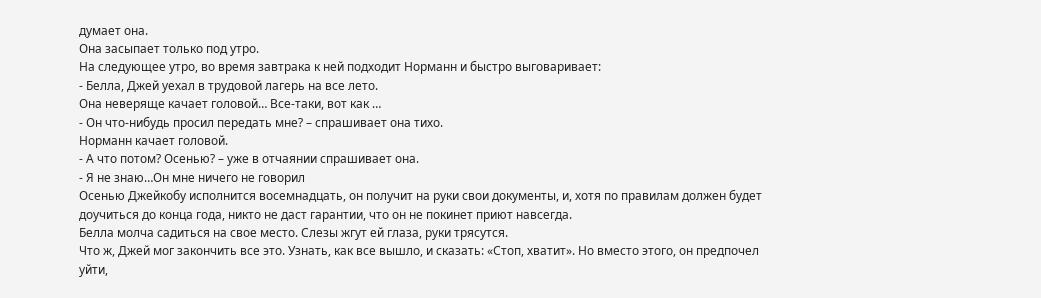думает она.
Она засыпает только под утро.
На следующее утро, во время завтрака к ней подходит Норманн и быстро выговаривает:
- Белла, Джей уехал в трудовой лагерь на все лето.
Она неверяще качает головой… Все-таки, вот как …
- Он что-нибудь просил передать мне? – спрашивает она тихо.
Норманн качает головой.
- А что потом? Осенью? – уже в отчаянии спрашивает она.
- Я не знаю…Он мне ничего не говорил
Осенью Джейкобу исполнится восемнадцать, он получит на руки свои документы, и, хотя по правилам должен будет доучиться до конца года, никто не даст гарантии, что он не покинет приют навсегда.
Белла молча садиться на свое место. Слезы жгут ей глаза, руки трясутся.
Что ж, Джей мог закончить все это. Узнать, как все вышло, и сказать: «Стоп, хватит». Но вместо этого, он предпочел уйти,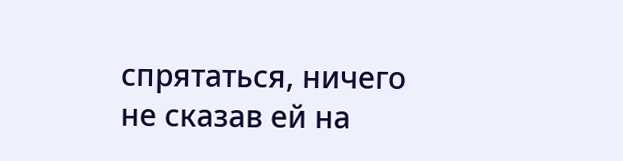спрятаться, ничего не сказав ей на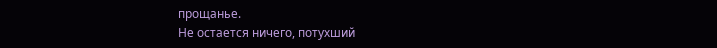прощанье.
Не остается ничего, потухший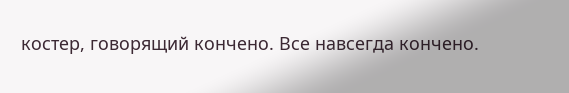костер, говорящий кончено. Все навсегда кончено.